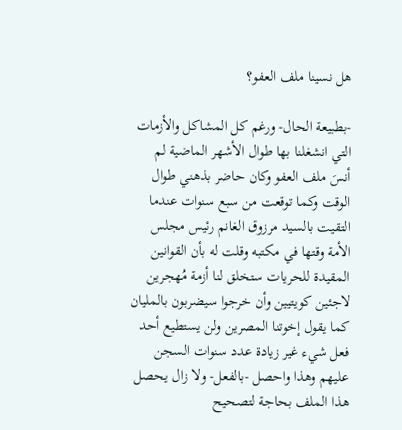هل نسينا ملف العفو؟

-بطبيعة الحال- ورغم كل المشاكل والأزمات التي انشغلنا بها طوال الأشهر الماضية لم أنسَ ملف العفو وكان حاضر بذهني طوال الوقت وكما توقعت من سبع سنوات عندما التقيت بالسيد مرزوق الغانم رئيس مجلس الأمة وقتها في مكتبه وقلت له بأن القوانين المقيدة للحريات ستخلق لنا أزمة مُهجرين لاجئين كويتيين وأن خرجوا سيضربون بالمليان كما يقول إخوتنا المصرين ولن يستطيع أحد فعل شيء غير زيادة عدد سنوات السجن عليهم وهذا واحصل -بالفعل- ولا زال يحصل
هذا الملف بحاجة لتصحيح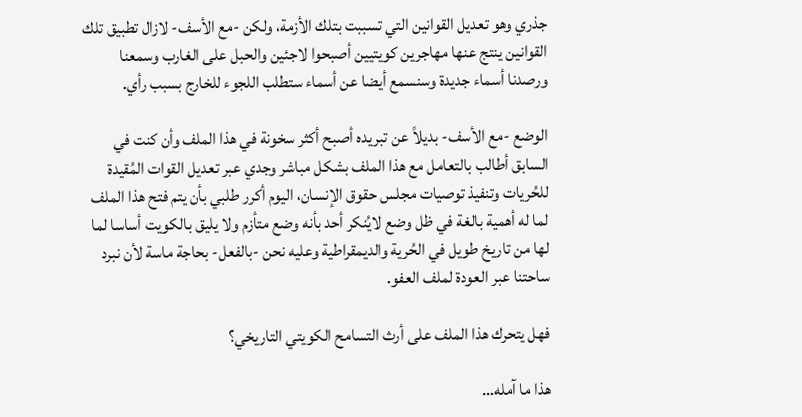جذري وهو تعديل القوانين التي تسببت بتلك الأزمة، ولكن -مع الأسف- لازال تطبيق تلك القوانين ينتج عنها مهاجرين كويتيين أصبحوا لاجئين والحبل على الغارب وسمعنا ورصدنا أسماء جديدة وسنسمع أيضا عن أسماء ستطلب اللجوء للخارج بسبب رأي.

الوضع -مع الأسف- بديلاً عن تبريده أصبح أكثر سخونة في هذا الملف وأن كنت في السابق أطالب بالتعامل مع هذا الملف بشكل مباشر وجدي عبر تعديل القوات المُقيدة للحُريات وتنفيذ توصيات مجلس حقوق الإنسان، اليوم أكرر طلبي بأن يتم فتح هذا الملف لما له أهمية بالغة في ظل وضع لايُنكر أحد بأنه وضع متأزم ولا يليق بالكويت أساسا لما لها من تاريخ طويل في الحُرية والديمقراطية وعليه نحن -بالفعل- بحاجة ماسة لأن نبرد ساحتنا عبر العودة لملف العفو.

فهل يتحرك هذا الملف على أرث التسامح الكويتي التاريخي؟

هذا ما آمله…